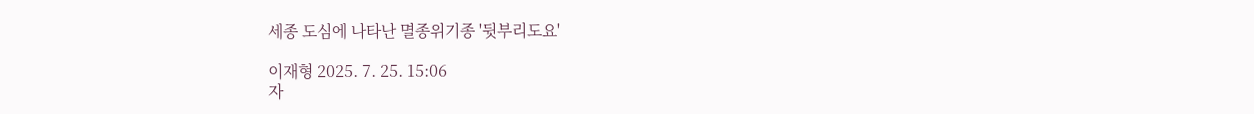세종 도심에 나타난 멸종위기종 '뒷부리도요'

이재형 2025. 7. 25. 15:06
자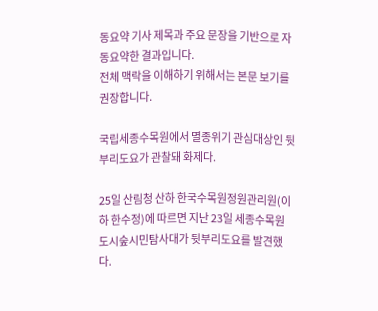동요약 기사 제목과 주요 문장을 기반으로 자동요약한 결과입니다.
전체 맥락을 이해하기 위해서는 본문 보기를 권장합니다.

국립세종수목원에서 멸종위기 관심대상인 뒷부리도요가 관찰돼 화제다.

25일 산림청 산하 한국수목원정원관리원(이하 한수정)에 따르면 지난 23일 세종수목원 도시숲시민탐사대가 뒷부리도요를 발견했다.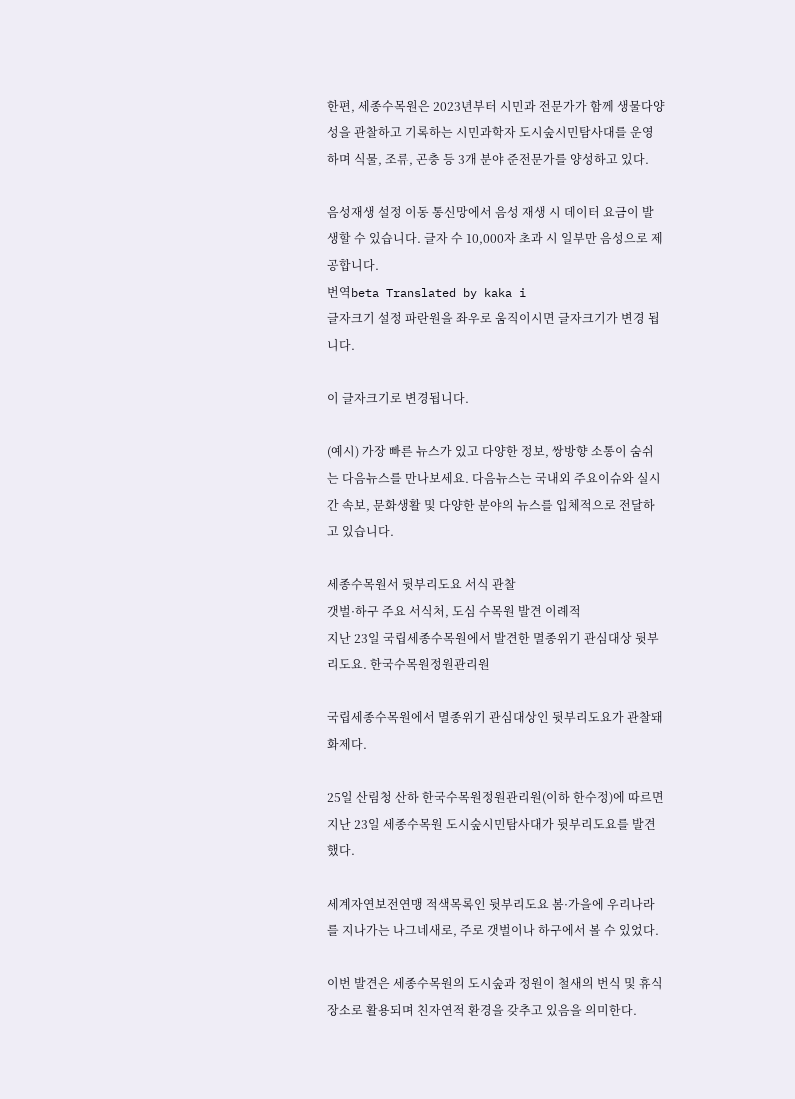한편, 세종수목원은 2023년부터 시민과 전문가가 함께 생물다양성을 관찰하고 기록하는 시민과학자 도시숲시민탐사대를 운영하며 식물, 조류, 곤충 등 3개 분야 준전문가를 양성하고 있다.

음성재생 설정 이동 통신망에서 음성 재생 시 데이터 요금이 발생할 수 있습니다. 글자 수 10,000자 초과 시 일부만 음성으로 제공합니다.
번역beta Translated by kaka i
글자크기 설정 파란원을 좌우로 움직이시면 글자크기가 변경 됩니다.

이 글자크기로 변경됩니다.

(예시) 가장 빠른 뉴스가 있고 다양한 정보, 쌍방향 소통이 숨쉬는 다음뉴스를 만나보세요. 다음뉴스는 국내외 주요이슈와 실시간 속보, 문화생활 및 다양한 분야의 뉴스를 입체적으로 전달하고 있습니다.

세종수목원서 뒷부리도요 서식 관찰
갯벌·하구 주요 서식처, 도심 수목원 발견 이례적
지난 23일 국립세종수목원에서 발견한 멸종위기 관심대상 뒷부리도요. 한국수목원정원관리원

국립세종수목원에서 멸종위기 관심대상인 뒷부리도요가 관찰돼 화제다.

25일 산림청 산하 한국수목원정원관리원(이하 한수정)에 따르면 지난 23일 세종수목원 도시숲시민탐사대가 뒷부리도요를 발견했다.

세계자연보전연맹 적색목록인 뒷부리도요 봄·가을에 우리나라를 지나가는 나그네새로, 주로 갯벌이나 하구에서 볼 수 있었다.

이번 발견은 세종수목원의 도시숲과 정원이 철새의 번식 및 휴식 장소로 활용되며 친자연적 환경을 갖추고 있음을 의미한다.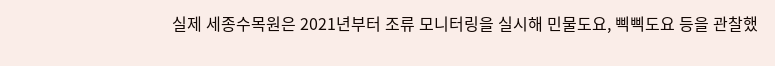실제 세종수목원은 2021년부터 조류 모니터링을 실시해 민물도요, 삑삑도요 등을 관찰했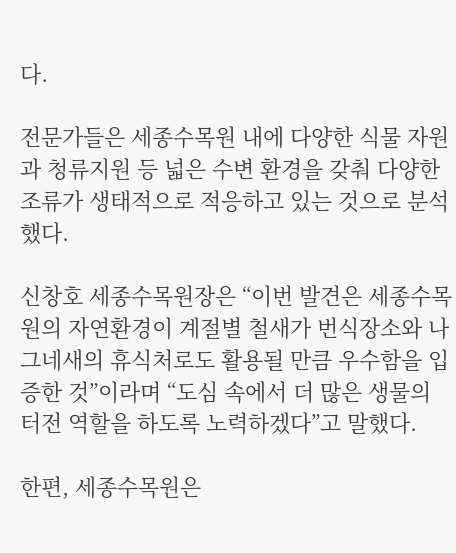다.

전문가들은 세종수목원 내에 다양한 식물 자원과 청류지원 등 넓은 수변 환경을 갖춰 다양한 조류가 생태적으로 적응하고 있는 것으로 분석했다.

신창호 세종수목원장은 “이번 발견은 세종수목원의 자연환경이 계절별 철새가 번식장소와 나그네새의 휴식처로도 활용될 만큼 우수함을 입증한 것”이라며 “도심 속에서 더 많은 생물의 터전 역할을 하도록 노력하겠다”고 말했다.

한편, 세종수목원은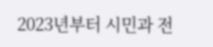2023년부터 시민과 전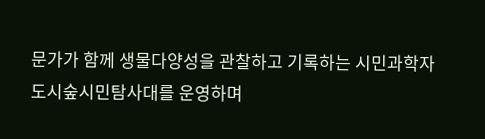문가가 함께 생물다양성을 관찰하고 기록하는 시민과학자 도시숲시민탐사대를 운영하며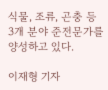식물, 조류, 곤충 등 3개 분야 준전문가를 양성하고 있다.

이재형 기자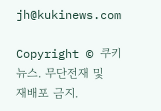jh@kukinews.com

Copyright © 쿠키뉴스. 무단전재 및 재배포 금지.